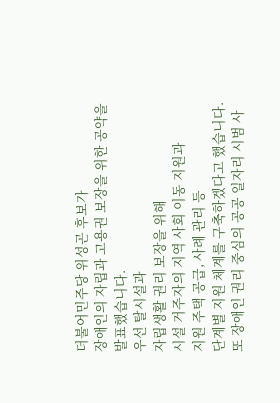더불어민주당 위성곤 후보가
장애인의 자립과 고용권 보장을 위한 공약을 발표했습니다.
우선 탈시설과
자립생활 권리 보장을 위해
시설 거주자의 지역 사회 이동 지원과
지원 주택 공급, 사례 관리 등
단계별 지원 체계를 구축하겠다고 했습니다.
또 장애인 권리 중심의 공공 일자리 시범 사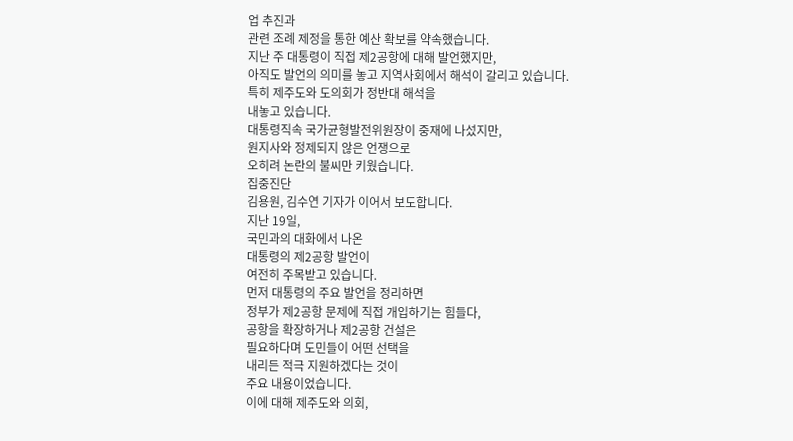업 추진과
관련 조례 제정을 통한 예산 확보를 약속했습니다.
지난 주 대통령이 직접 제2공항에 대해 발언했지만,
아직도 발언의 의미를 놓고 지역사회에서 해석이 갈리고 있습니다.
특히 제주도와 도의회가 정반대 해석을
내놓고 있습니다.
대통령직속 국가균형발전위원장이 중재에 나섰지만,
원지사와 정제되지 않은 언쟁으로
오히려 논란의 불씨만 키웠습니다.
집중진단
김용원, 김수연 기자가 이어서 보도합니다.
지난 19일,
국민과의 대화에서 나온
대통령의 제2공항 발언이
여전히 주목받고 있습니다.
먼저 대통령의 주요 발언을 정리하면
정부가 제2공항 문제에 직접 개입하기는 힘들다,
공항을 확장하거나 제2공항 건설은
필요하다며 도민들이 어떤 선택을
내리든 적극 지원하겠다는 것이
주요 내용이었습니다.
이에 대해 제주도와 의회,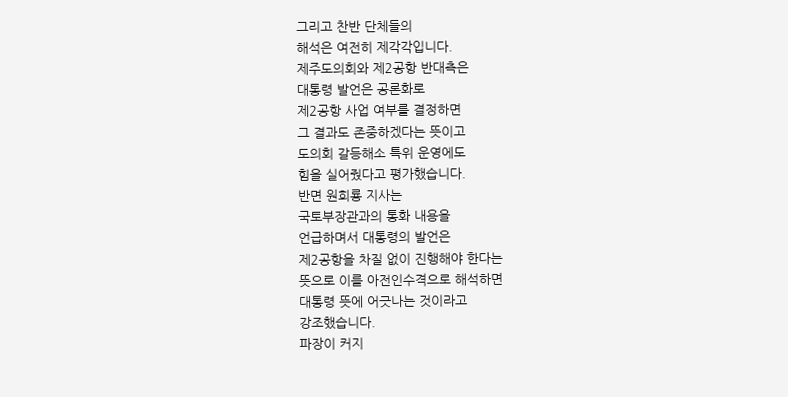그리고 찬반 단체들의
해석은 여전히 제각각입니다.
제주도의회와 제2공항 반대측은
대통령 발언은 공론화로
제2공항 사업 여부를 결정하면
그 결과도 존중하겠다는 뜻이고
도의회 갈등해소 특위 운영에도
힘을 실어줬다고 평가했습니다.
반면 원희룡 지사는
국토부장관과의 통화 내용을
언급하며서 대통령의 발언은
제2공항을 차질 없이 진행해야 한다는
뜻으로 이를 아전인수격으로 해석하면
대통령 뜻에 어긋나는 것이라고
강조했습니다.
파장이 커지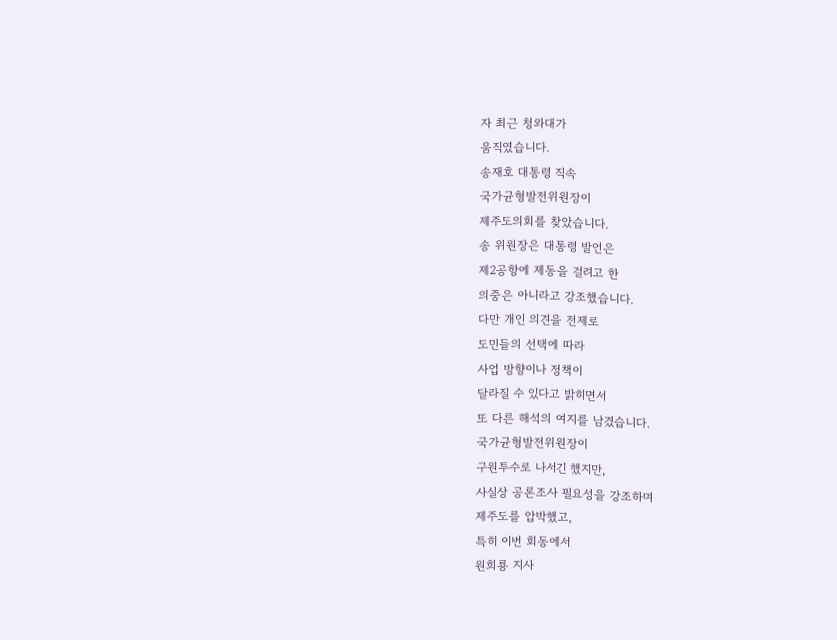자 최근 청와대가
움직였습니다.
송재호 대통령 직속
국가균형발전위원장이
제주도의회를 찾았습니다.
송 위원장은 대통령 발언은
제2공항에 제동을 걸려고 한
의중은 아니라고 강조했습니다.
다만 개인 의견을 전제로
도민들의 선택에 따라
사업 방향이나 정책이
달라질 수 있다고 밝히면서
또 다른 해석의 여지를 남겼습니다.
국가균형발전위원장이
구원투수로 나서긴 했지만,
사실상 공론조사 필요성을 강조하며
제주도를 압박했고,
특히 이번 회동에서
원희룡 지사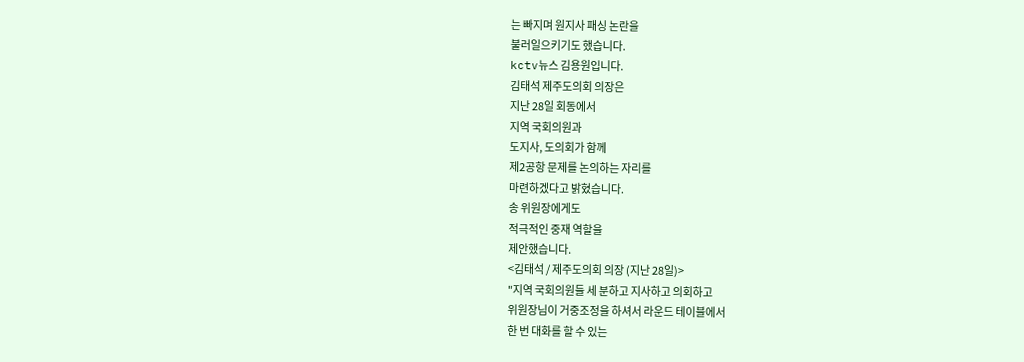는 빠지며 원지사 패싱 논란을
불러일으키기도 했습니다.
kctv뉴스 김용원입니다.
김태석 제주도의회 의장은
지난 28일 회동에서
지역 국회의원과
도지사, 도의회가 함께
제2공항 문제를 논의하는 자리를
마련하겠다고 밝혔습니다.
송 위원장에게도
적극적인 중재 역할을
제안했습니다.
<김태석 / 제주도의회 의장 (지난 28일)>
"지역 국회의원들 세 분하고 지사하고 의회하고
위원장님이 거중조정을 하셔서 라운드 테이블에서
한 번 대화를 할 수 있는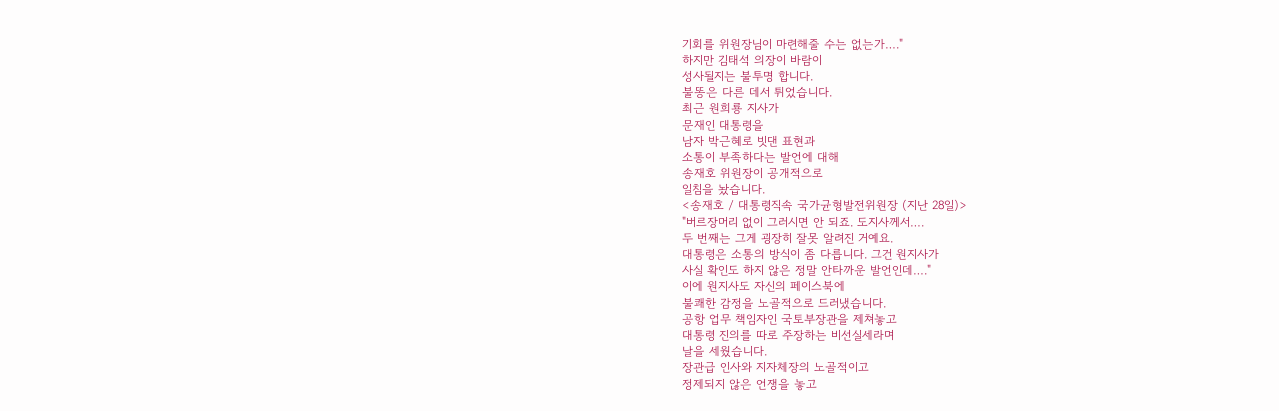기회를 위원장님이 마련해줄 수는 없는가…."
하지만 김태석 의장이 바람이
성사될지는 불투명 합니다.
불똥은 다른 데서 튀었습니다.
최근 원희룡 지사가
문재인 대통령을
남자 박근혜로 빗댄 표현과
소통이 부족하다는 발언에 대해
송재호 위원장이 공개적으로
일침을 놨습니다.
<송재호 / 대통령직속 국가균형발전위원장 (지난 28일)>
"버르장머리 없이 그러시면 안 되죠. 도지사께서….
두 번째는 그게 굉장히 잘못 알려진 거예요.
대통령은 소통의 방식이 좀 다릅니다. 그건 원지사가
사실 확인도 하지 않은 정말 안타까운 발언인데…."
이에 원지사도 자신의 페이스북에
불쾌한 감정을 노골적으로 드러냈습니다.
공항 업무 책임자인 국토부장관을 제쳐놓고
대통령 진의를 따로 주장하는 비선실세라며
날을 세웠습니다.
장관급 인사와 지자체장의 노골적이고
정제되지 않은 언쟁을 놓고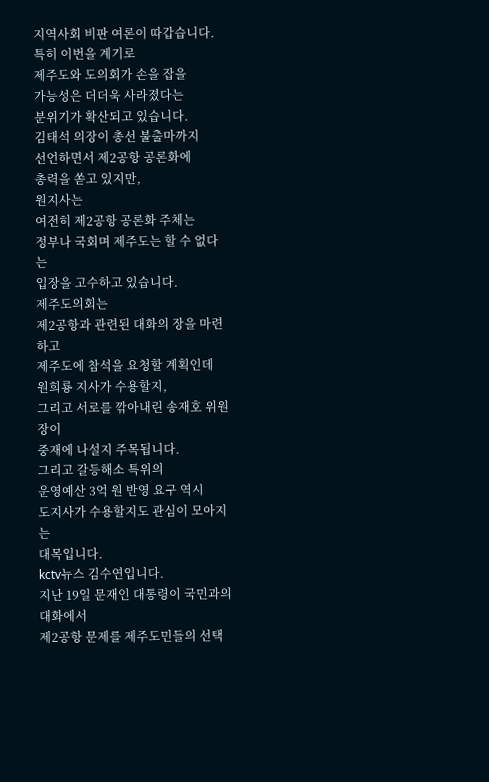지역사회 비판 여론이 따갑습니다.
특히 이번을 계기로
제주도와 도의회가 손을 잡을
가능성은 더더욱 사라졌다는
분위기가 확산되고 있습니다.
김태석 의장이 총선 불출마까지
선언하면서 제2공항 공론화에
총력을 쏟고 있지만,
원지사는
여전히 제2공항 공론화 주체는
정부나 국회며 제주도는 할 수 없다는
입장을 고수하고 있습니다.
제주도의회는
제2공항과 관련된 대화의 장을 마련하고
제주도에 참석을 요청할 계획인데
원희룡 지사가 수용할지,
그리고 서로를 깎아내린 송재호 위원장이
중재에 나설지 주목됩니다.
그리고 갈등해소 특위의
운영예산 3억 원 반영 요구 역시
도지사가 수용할지도 관심이 모아지는
대목입니다.
kctv뉴스 김수연입니다.
지난 19일 문재인 대통령이 국민과의 대화에서
제2공항 문제를 제주도민들의 선택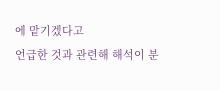에 맡기겠다고
언급한 것과 관련해 해석이 분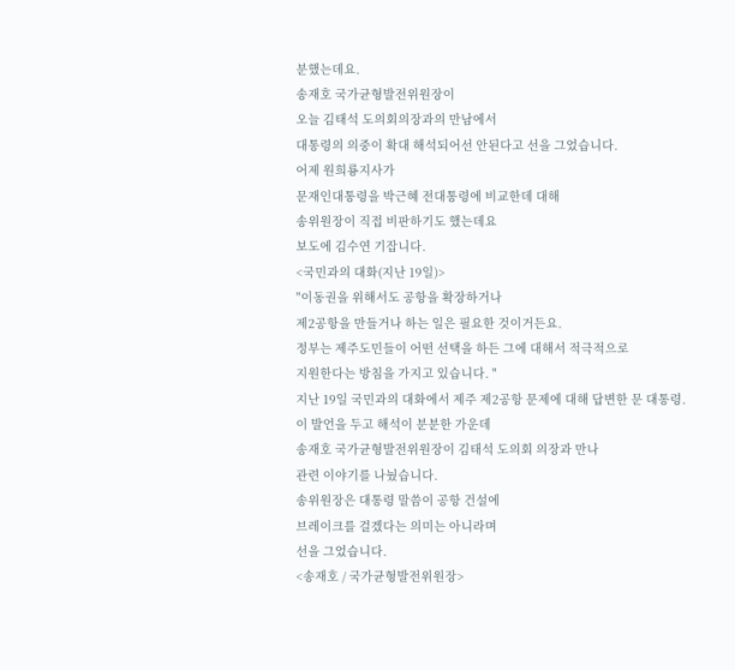분했는데요.
송재호 국가균형발전위원장이
오늘 김태석 도의회의장과의 만남에서
대통령의 의중이 확대 해석되어선 안된다고 선을 그었습니다.
어제 원희룡지사가
문재인대통령을 박근혜 전대통령에 비교한데 대해
송위원장이 직접 비판하기도 했는데요
보도에 김수연 기잡니다.
<국민과의 대화(지난 19일)>
"이동권을 위해서도 공항을 확장하거나
제2공항을 만들거나 하는 일은 필요한 것이거든요.
정부는 제주도민들이 어떤 선택을 하든 그에 대해서 적극적으로
지원한다는 방침을 가지고 있습니다. "
지난 19일 국민과의 대화에서 제주 제2공항 문제에 대해 답변한 문 대통령.
이 발언을 두고 해석이 분분한 가운데
송재호 국가균형발전위원장이 김태석 도의회 의장과 만나
관련 이야기를 나눴습니다.
송위원장은 대통령 말씀이 공항 건설에
브레이크를 걸겠다는 의미는 아니라며
선을 그었습니다.
<송재호 / 국가균형발전위원장>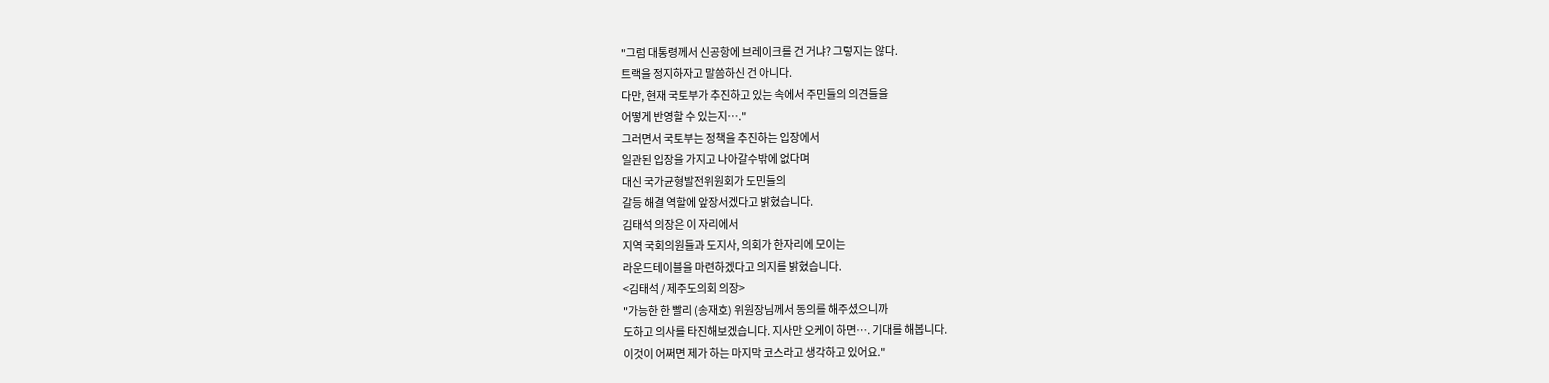"그럼 대통령께서 신공항에 브레이크를 건 거냐? 그렇지는 않다.
트랙을 정지하자고 말씀하신 건 아니다.
다만, 현재 국토부가 추진하고 있는 속에서 주민들의 의견들을
어떻게 반영할 수 있는지…."
그러면서 국토부는 정책을 추진하는 입장에서
일관된 입장을 가지고 나아갈수밖에 없다며
대신 국가균형발전위원회가 도민들의
갈등 해결 역할에 앞장서겠다고 밝혔습니다.
김태석 의장은 이 자리에서
지역 국회의원들과 도지사, 의회가 한자리에 모이는
라운드테이블을 마련하겠다고 의지를 밝혔습니다.
<김태석 / 제주도의회 의장>
"가능한 한 빨리 (송재호) 위원장님께서 동의를 해주셨으니까
도하고 의사를 타진해보겠습니다. 지사만 오케이 하면…. 기대를 해봅니다.
이것이 어쩌면 제가 하는 마지막 코스라고 생각하고 있어요."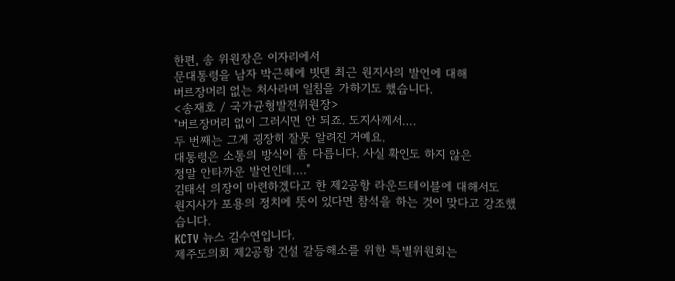한편, 송 위원장은 이자리에서
문대통령을 남자 박근혜에 빗댄 최근 원지사의 발언에 대해
버르장머리 없는 처사라며 일침을 가하기도 했습니다.
<송재호 / 국가균형발전위원장>
"버르장머리 없이 그러시면 안 되죠. 도지사께서….
두 번째는 그게 굉장히 잘못 알려진 거예요.
대통령은 소통의 방식이 좀 다릅니다. 사실 확인도 하지 않은
정말 안타까운 발언인데…."
김태석 의장이 마련하겠다고 한 제2공항 라운드테이블에 대해서도
원지사가 포용의 정치에 뜻이 있다면 참석을 하는 것이 맞다고 강조했습니다.
KCTV 뉴스 김수연입니다.
제주도의회 제2공항 건설 갈등해소를 위한 특별위원회는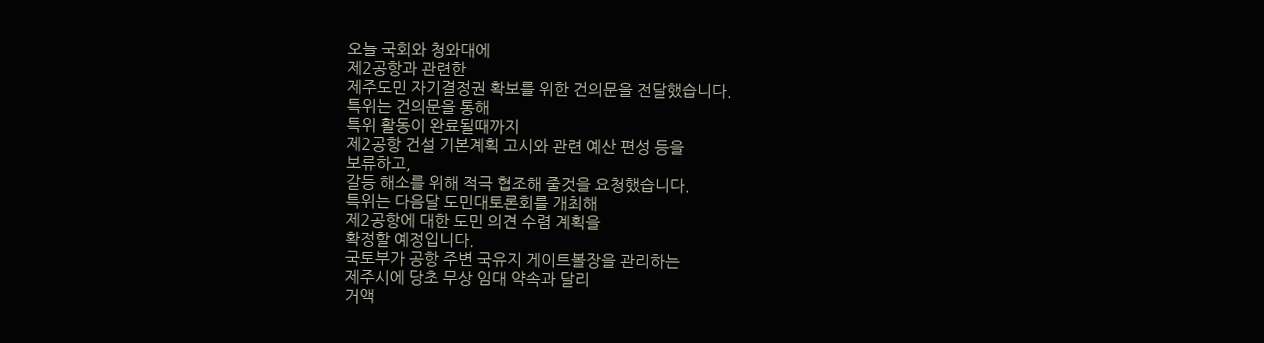오늘 국회와 청와대에
제2공항과 관련한
제주도민 자기결정권 확보를 위한 건의문을 전달했습니다.
특위는 건의문을 통해
특위 활동이 완료될때까지
제2공항 건설 기본계획 고시와 관련 예산 편성 등을
보류하고,
갈등 해소를 위해 적극 협조해 줄것을 요청했습니다.
특위는 다음달 도민대토론회를 개최해
제2공항에 대한 도민 의견 수렴 계획을
확정할 예정입니다.
국토부가 공항 주변 국유지 게이트볼장을 관리하는
제주시에 당초 무상 임대 약속과 달리
거액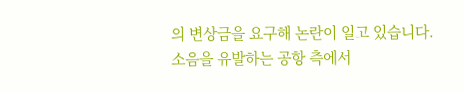의 변상금을 요구해 논란이 일고 있습니다.
소음을 유발하는 공항 측에서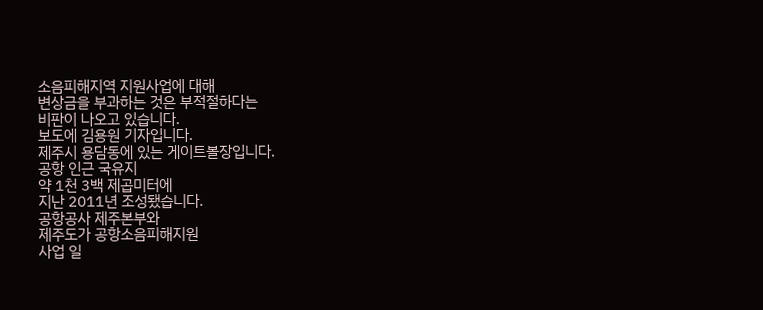소음피해지역 지원사업에 대해
변상금을 부과하는 것은 부적절하다는
비판이 나오고 있습니다.
보도에 김용원 기자입니다.
제주시 용담동에 있는 게이트볼장입니다.
공항 인근 국유지
약 1천 3백 제곱미터에
지난 2011년 조성됐습니다.
공항공사 제주본부와
제주도가 공항소음피해지원
사업 일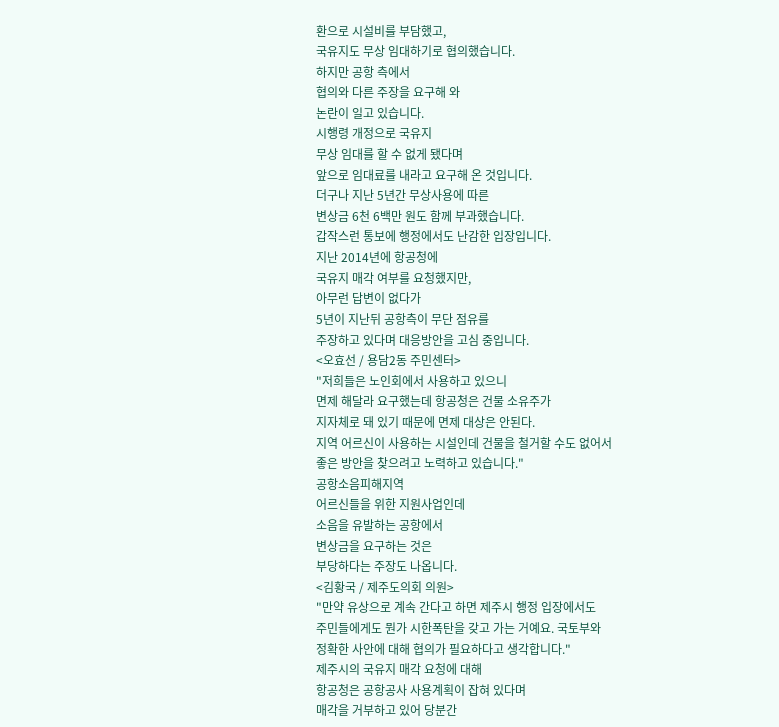환으로 시설비를 부담했고,
국유지도 무상 임대하기로 협의했습니다.
하지만 공항 측에서
협의와 다른 주장을 요구해 와
논란이 일고 있습니다.
시행령 개정으로 국유지
무상 임대를 할 수 없게 됐다며
앞으로 임대료를 내라고 요구해 온 것입니다.
더구나 지난 5년간 무상사용에 따른
변상금 6천 6백만 원도 함께 부과했습니다.
갑작스런 통보에 행정에서도 난감한 입장입니다.
지난 2014년에 항공청에
국유지 매각 여부를 요청했지만,
아무런 답변이 없다가
5년이 지난뒤 공항측이 무단 점유를
주장하고 있다며 대응방안을 고심 중입니다.
<오효선 / 용담2동 주민센터>
"저희들은 노인회에서 사용하고 있으니
면제 해달라 요구했는데 항공청은 건물 소유주가
지자체로 돼 있기 때문에 면제 대상은 안된다.
지역 어르신이 사용하는 시설인데 건물을 철거할 수도 없어서
좋은 방안을 찾으려고 노력하고 있습니다."
공항소음피해지역
어르신들을 위한 지원사업인데
소음을 유발하는 공항에서
변상금을 요구하는 것은
부당하다는 주장도 나옵니다.
<김황국 / 제주도의회 의원>
"만약 유상으로 계속 간다고 하면 제주시 행정 입장에서도
주민들에게도 뭔가 시한폭탄을 갖고 가는 거예요. 국토부와
정확한 사안에 대해 협의가 필요하다고 생각합니다."
제주시의 국유지 매각 요청에 대해
항공청은 공항공사 사용계획이 잡혀 있다며
매각을 거부하고 있어 당분간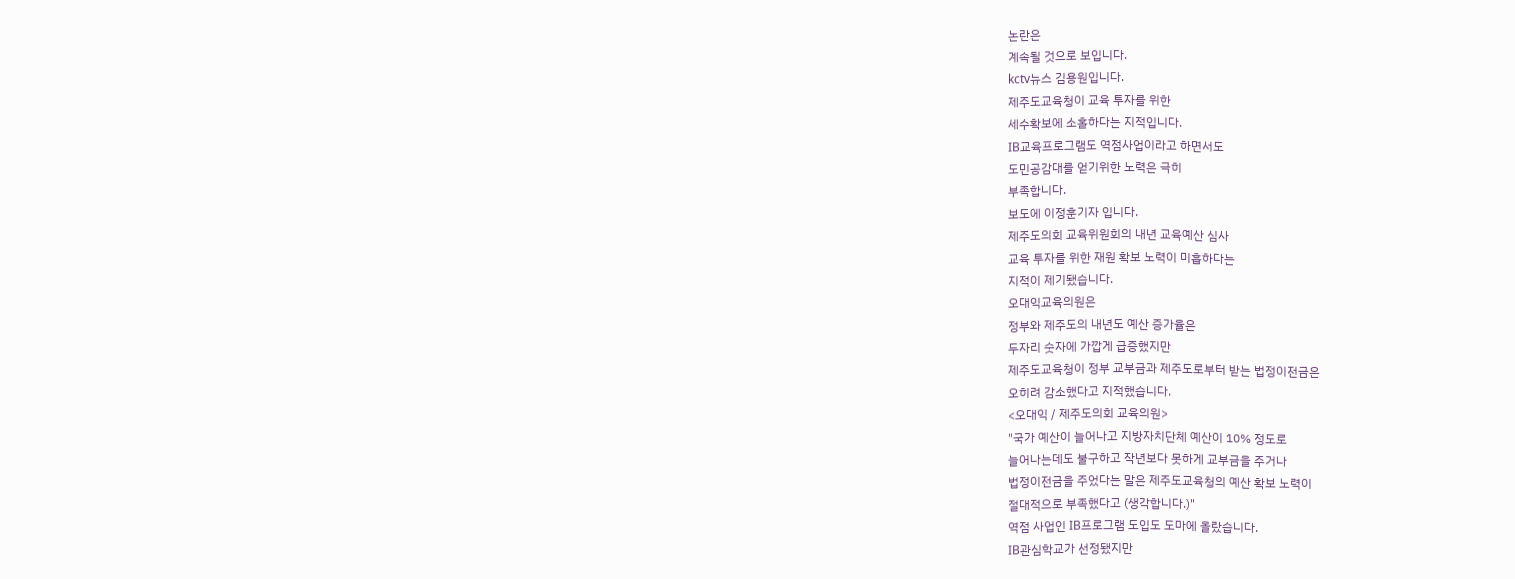논란은
계속될 것으로 보입니다.
kctv뉴스 김용원입니다.
제주도교육청이 교육 투자를 위한
세수확보에 소홀하다는 지적입니다.
IB교육프로그램도 역점사업이라고 하면서도
도민공감대를 얻기위한 노력은 극히
부족합니다.
보도에 이정훈기자 입니다.
제주도의회 교육위원회의 내년 교육예산 심사
교육 투자를 위한 재원 확보 노력이 미흡하다는
지적이 제기됐습니다.
오대익교육의원은
정부와 제주도의 내년도 예산 증가율은
두자리 숫자에 가깝게 급증했지만
제주도교육청이 정부 교부금과 제주도로부터 받는 법정이전금은
오히려 감소했다고 지적했습니다.
<오대익 / 제주도의회 교육의원>
"국가 예산이 늘어나고 지방자치단체 예산이 10% 정도로
늘어나는데도 불구하고 작년보다 못하게 교부금을 주거나
법정이전금을 주었다는 말은 제주도교육청의 예산 확보 노력이
절대적으로 부족했다고 (생각합니다.)"
역점 사업인 IB프로그램 도입도 도마에 올랐습니다.
IB관심학교가 선정됐지만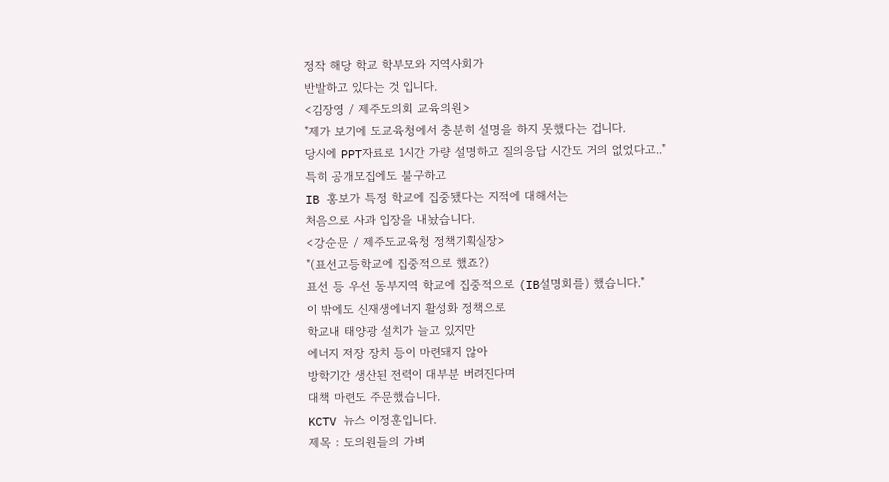정작 해당 학교 학부모와 지역사회가
반발하고 있다는 것 입니다.
<김장영 / 제주도의회 교육의원>
"제가 보기에 도교육청에서 충분히 설명을 하지 못했다는 겁니다.
당시에 PPT자료로 1시간 가량 설명하고 질의응답 시간도 거의 없었다고.."
특히 공개모집에도 불구하고
IB 홍보가 특정 학교에 집중됐다는 지적에 대해서는
처음으로 사과 입장을 내놨습니다.
<강순문 / 제주도교육청 정책기획실장>
"(표선고등학교에 집중적으로 했죠?)
표선 등 우선 동부지역 학교에 집중적으로 (IB설명회를) 했습니다."
이 밖에도 신재생에너지 활성화 정책으로
학교내 태양광 설치가 늘고 있지만
에너지 저장 장치 등이 마련돼지 않아
방학기간 생산된 전력이 대부분 버려진다며
대책 마련도 주문했습니다.
KCTV 뉴스 이정훈입니다.
제목 : 도의원들의 가벼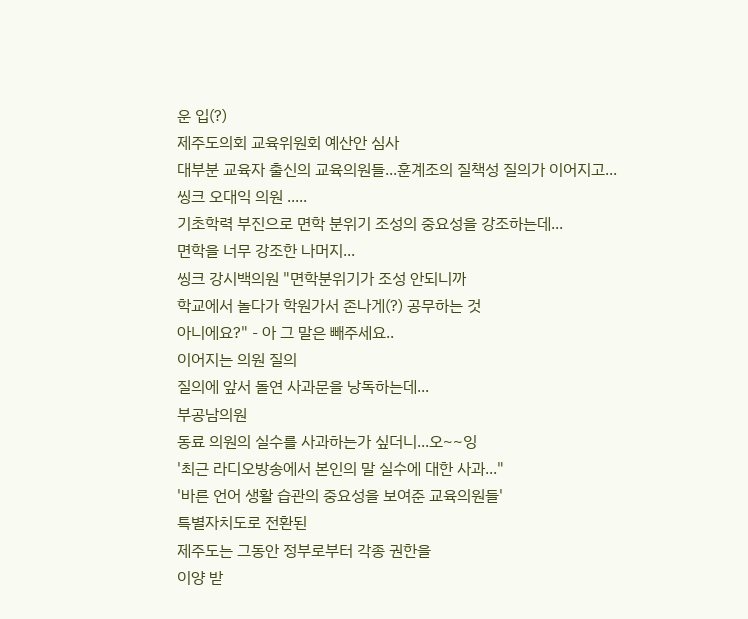운 입(?)
제주도의회 교육위원회 예산안 심사
대부분 교육자 출신의 교육의원들...훈계조의 질책성 질의가 이어지고...
씽크 오대익 의원 .....
기초학력 부진으로 면학 분위기 조성의 중요성을 강조하는데...
면학을 너무 강조한 나머지...
씽크 강시백의원 "면학분위기가 조성 안되니까
학교에서 놀다가 학원가서 존나게(?) 공무하는 것
아니에요?" - 아 그 말은 빼주세요..
이어지는 의원 질의
질의에 앞서 돌연 사과문을 낭독하는데...
부공남의원
동료 의원의 실수를 사과하는가 싶더니...오~~잉
'최근 라디오방송에서 본인의 말 실수에 대한 사과..."
'바른 언어 생활 습관의 중요성을 보여준 교육의원들'
특별자치도로 전환된
제주도는 그동안 정부로부터 각종 권한을
이양 받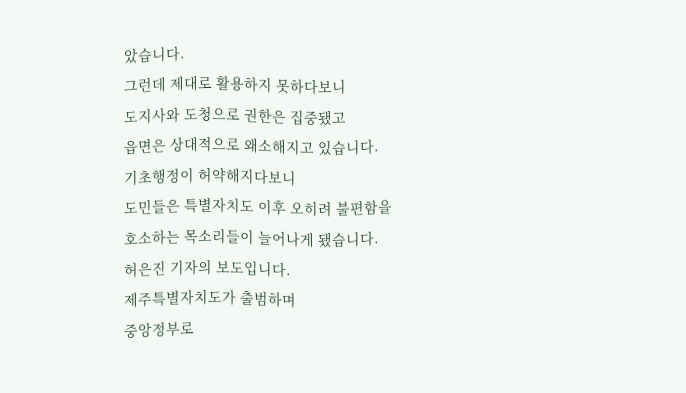았습니다.
그런데 제대로 활용하지 못하다보니
도지사와 도청으로 권한은 집중됐고
읍면은 상대적으로 왜소해지고 있습니다.
기초행정이 허약해지다보니
도민들은 특별자치도 이후 오히려 불편함을
호소하는 목소리들이 늘어나게 됐습니다.
허은진 기자의 보도입니다.
제주특별자치도가 출범하며
중앙정부로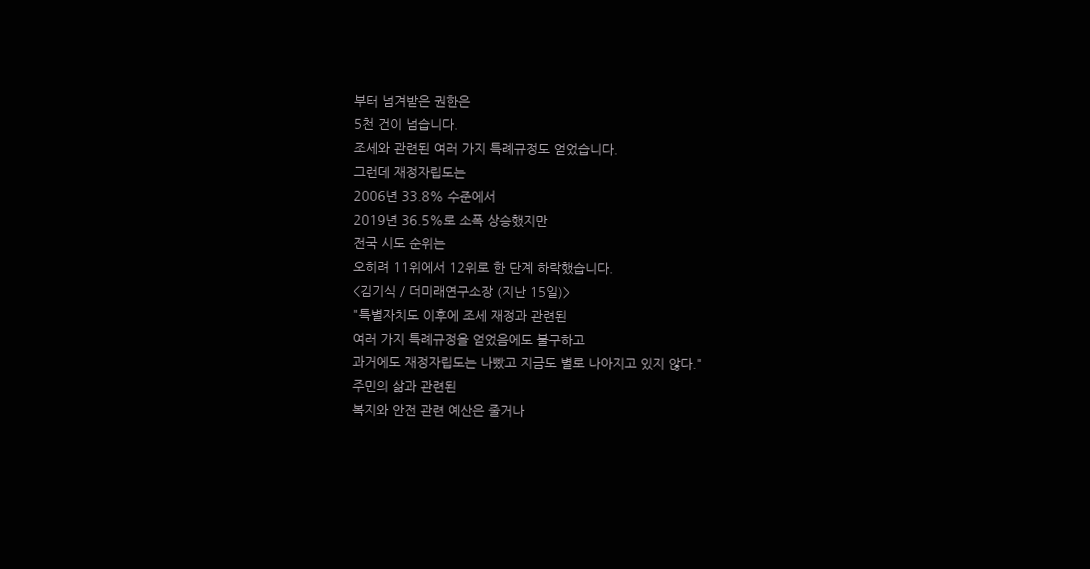부터 넘겨받은 권한은
5천 건이 넘습니다.
조세와 관련된 여러 가지 특례규정도 얻었습니다.
그런데 재정자립도는
2006년 33.8% 수준에서
2019년 36.5%로 소폭 상승했지만
전국 시도 순위는
오히려 11위에서 12위로 한 단계 하락했습니다.
<김기식 / 더미래연구소장 (지난 15일)>
"특별자치도 이후에 조세 재정과 관련된
여러 가지 특례규정을 얻었음에도 불구하고
과거에도 재정자립도는 나빴고 지금도 별로 나아지고 있지 않다."
주민의 삶과 관련된
복지와 안전 관련 예산은 줄거나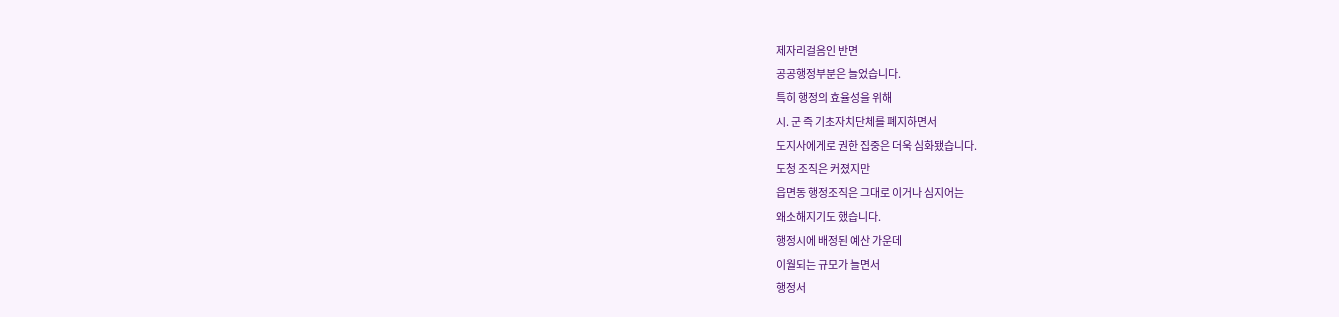제자리걸음인 반면
공공행정부분은 늘었습니다.
특히 행정의 효율성을 위해
시. 군 즉 기초자치단체를 폐지하면서
도지사에게로 권한 집중은 더욱 심화됐습니다.
도청 조직은 커졌지만
읍면동 행정조직은 그대로 이거나 심지어는
왜소해지기도 했습니다.
행정시에 배정된 예산 가운데
이월되는 규모가 늘면서
행정서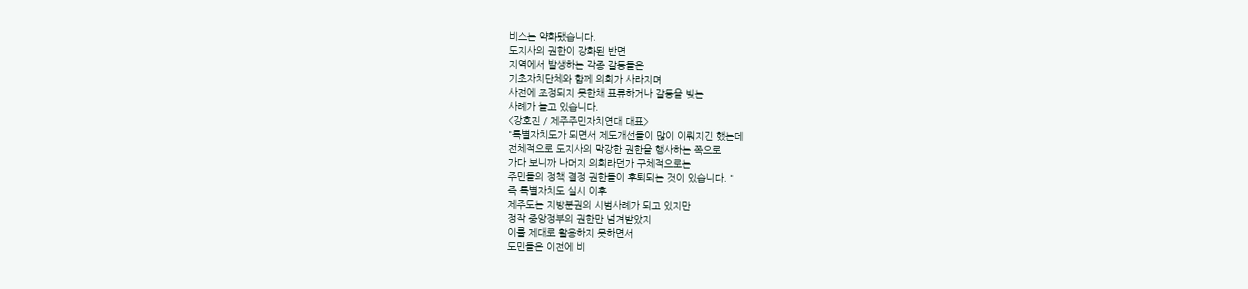비스는 약화됐습니다.
도지사의 권한이 강화된 반면
지역에서 발생하는 각종 갈등들은
기초자치단체와 함께 의회가 사라지며
사전에 조정되지 못한채 표류하거나 갈등을 빚는
사례가 늘고 있습니다.
<강호진 / 제주주민자치연대 대표>
"특별자치도가 되면서 제도개선들이 많이 이뤄지긴 했는데
전체적으로 도지사의 막강한 권한을 행사하는 쪽으로
가다 보니까 나머지 의회라던가 구체적으로는
주민들의 정책 결정 권한들이 후퇴되는 것이 있습니다. "
즉 특별자치도 실시 이후
제주도는 지방분권의 시범사례가 되고 있지만
정작 중앙정부의 권한만 넘겨받았지
이를 제대로 활용하지 못하면서
도민들은 이전에 비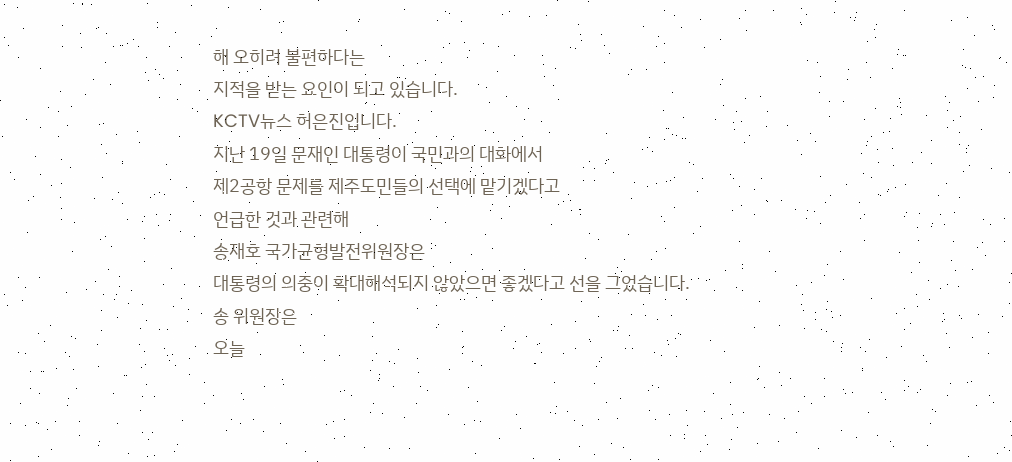해 오히려 불편하다는
지적을 받는 요인이 되고 있습니다.
KCTV뉴스 허은진입니다.
지난 19일 문재인 대통령이 국민과의 대화에서
제2공항 문제를 제주도민들의 선택에 맡기겠다고
언급한 것과 관련해
송재호 국가균형발전위원장은
대통령의 의중이 확대해석되지 않았으면 좋겠다고 선을 그었습니다.
송 위원장은
오늘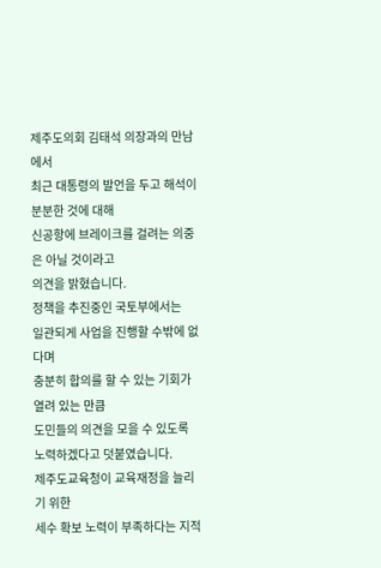제주도의회 김태석 의장과의 만남에서
최근 대통령의 발언을 두고 해석이 분분한 것에 대해
신공항에 브레이크를 걸려는 의중은 아닐 것이라고
의견을 밝혔습니다.
정책을 추진중인 국토부에서는
일관되게 사업을 진행할 수밖에 없다며
충분히 합의를 할 수 있는 기회가 열려 있는 만큼
도민들의 의견을 모을 수 있도록 노력하겠다고 덧붙였습니다.
제주도교육청이 교육재정을 늘리기 위한
세수 확보 노력이 부족하다는 지적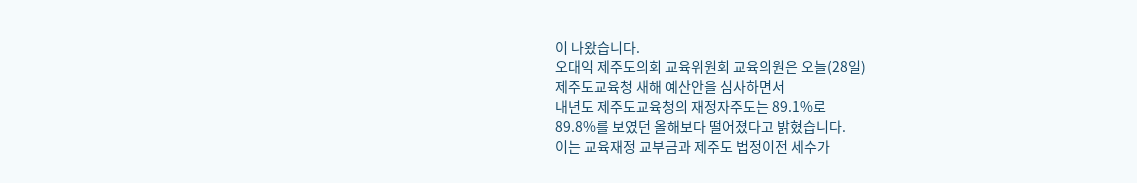이 나왔습니다.
오대익 제주도의회 교육위원회 교육의원은 오늘(28일)
제주도교육청 새해 예산안을 심사하면서
내년도 제주도교육청의 재정자주도는 89.1%로
89.8%를 보였던 올해보다 떨어졌다고 밝혔습니다.
이는 교육재정 교부금과 제주도 법정이전 세수가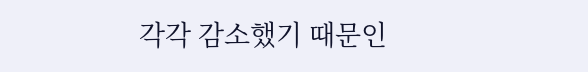각각 감소했기 때문인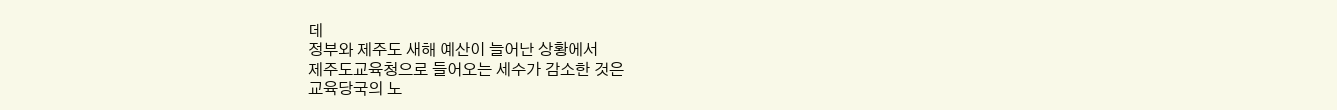데
정부와 제주도 새해 예산이 늘어난 상황에서
제주도교육청으로 들어오는 세수가 감소한 것은
교육당국의 노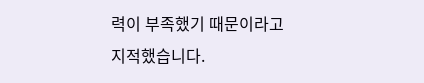력이 부족했기 때문이라고 지적했습니다.